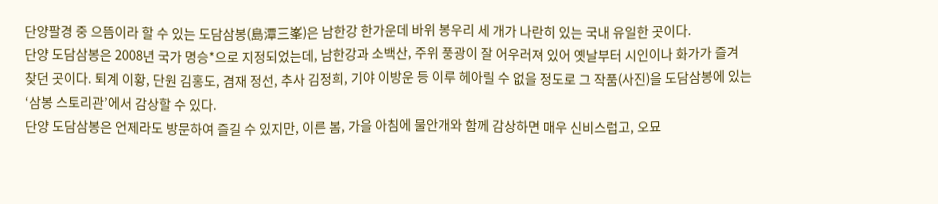단양팔경 중 으뜸이라 할 수 있는 도담삼봉(島潭三峯)은 남한강 한가운데 바위 봉우리 세 개가 나란히 있는 국내 유일한 곳이다.
단양 도담삼봉은 2008년 국가 명승*으로 지정되었는데, 남한강과 소백산, 주위 풍광이 잘 어우러져 있어 옛날부터 시인이나 화가가 즐겨 찾던 곳이다. 퇴계 이황, 단원 김홍도, 겸재 정선, 추사 김정희, 기야 이방운 등 이루 헤아릴 수 없을 정도로 그 작품(사진)을 도담삼봉에 있는 ‘삼봉 스토리관’에서 감상할 수 있다.
단양 도담삼봉은 언제라도 방문하여 즐길 수 있지만, 이른 봄, 가을 아침에 물안개와 함께 감상하면 매우 신비스럽고, 오묘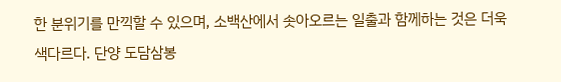한 분위기를 만끽할 수 있으며, 소백산에서 솟아오르는 일출과 함께하는 것은 더욱 색다르다. 단양 도담삼봉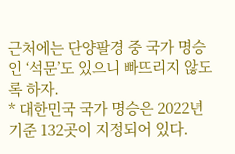근처에는 단양팔경 중 국가 명승인 ‘석문’도 있으니 빠뜨리지 않도록 하자.
* 대한민국 국가 명승은 2022년 기준 132곳이 지정되어 있다.